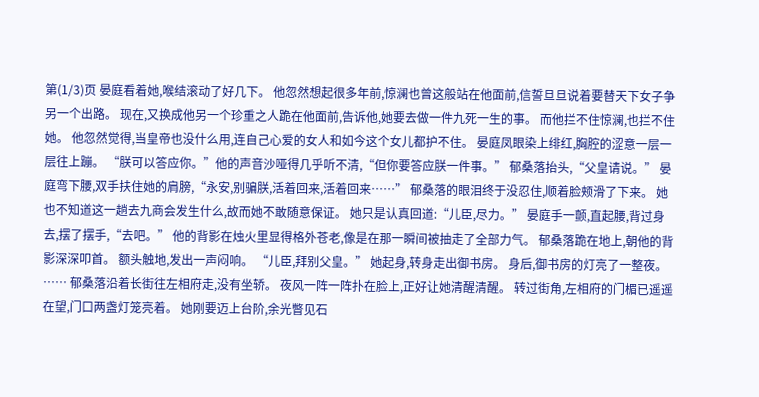第(1/3)页 晏庭看着她,喉结滚动了好几下。 他忽然想起很多年前,惊澜也曾这般站在他面前,信誓旦旦说着要替天下女子争另一个出路。 现在,又换成他另一个珍重之人跪在他面前,告诉他,她要去做一件九死一生的事。 而他拦不住惊澜,也拦不住她。 他忽然觉得,当皇帝也没什么用,连自己心爱的女人和如今这个女儿都护不住。 晏庭凤眼染上绯红,胸腔的涩意一层一层往上蹦。 “朕可以答应你。”他的声音沙哑得几乎听不清,“但你要答应朕一件事。” 郁桑落抬头,“父皇请说。” 晏庭弯下腰,双手扶住她的肩膀,“永安,别骗朕,活着回来,活着回来……” 郁桑落的眼泪终于没忍住,顺着脸颊滑了下来。 她也不知道这一趟去九商会发生什么,故而她不敢随意保证。 她只是认真回道:“儿臣,尽力。” 晏庭手一颤,直起腰,背过身去,摆了摆手,“去吧。” 他的背影在烛火里显得格外苍老,像是在那一瞬间被抽走了全部力气。 郁桑落跪在地上,朝他的背影深深叩首。 额头触地,发出一声闷响。 “儿臣,拜别父皇。” 她起身,转身走出御书房。 身后,御书房的灯亮了一整夜。 …… 郁桑落沿着长街往左相府走,没有坐轿。 夜风一阵一阵扑在脸上,正好让她清醒清醒。 转过街角,左相府的门楣已遥遥在望,门口两盏灯笼亮着。 她刚要迈上台阶,余光瞥见石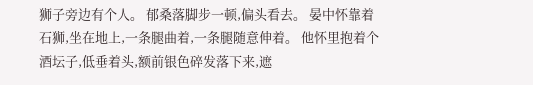狮子旁边有个人。 郁桑落脚步一顿,偏头看去。 晏中怀靠着石狮,坐在地上,一条腿曲着,一条腿随意伸着。 他怀里抱着个酒坛子,低垂着头,额前银色碎发落下来,遮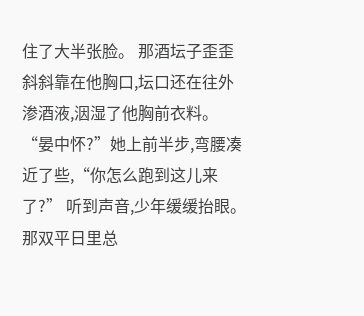住了大半张脸。 那酒坛子歪歪斜斜靠在他胸口,坛口还在往外渗酒液,洇湿了他胸前衣料。 “晏中怀?”她上前半步,弯腰凑近了些,“你怎么跑到这儿来了?” 听到声音,少年缓缓抬眼。 那双平日里总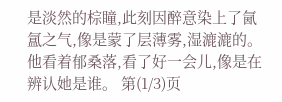是淡然的棕瞳,此刻因醉意染上了氤氲之气,像是蒙了层薄雾,湿漉漉的。 他看着郁桑落,看了好一会儿,像是在辨认她是谁。 第(1/3)页